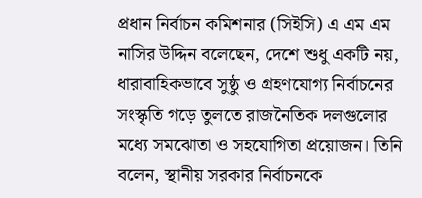প্রধান নির্বাচন কমিশনার (সিইসি) এ এম এম নাসির উদ্দিন বলেছেন, দেশে শুধু একটি নয়, ধারাবাহিকভাবে সুষ্ঠু ও গ্রহণযোগ্য নির্বাচনের সংস্কৃতি গড়ে তুলতে রাজনৈতিক দলগুলোর মধ্যে সমঝোতা ও সহযোগিতা প্রয়োজন। তিনি বলেন, স্থানীয় সরকার নির্বাচনকে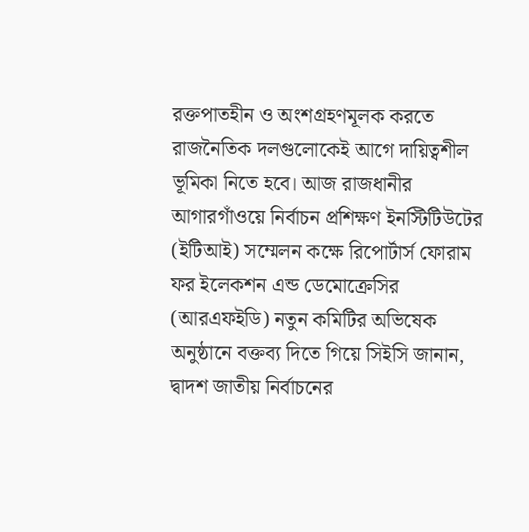রক্তপাতহীন ও অংশগ্রহণমূলক করতে রাজনৈতিক দলগুলোকেই আগে দায়িত্বশীল ভূমিকা নিতে হবে। আজ রাজধানীর আগারগাঁওয়ে নির্বাচন প্রশিক্ষণ ইনস্টিটিউটের (ইটিআই) সম্মেলন কক্ষে রিপোর্টার্স ফোরাম ফর ইলেকশন এন্ড ডেমোক্রেসির (আরএফইডি) নতুন কমিটির অভিষেক অনুষ্ঠানে বক্তব্য দিতে গিয়ে সিইসি জানান, দ্বাদশ জাতীয় নির্বাচনের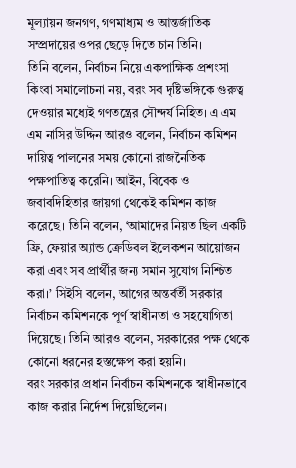মূল্যায়ন জনগণ, গণমাধ্যম ও আন্তর্জাতিক সম্প্রদায়ের ওপর ছেড়ে দিতে চান তিনি।
তিনি বলেন, নির্বাচন নিয়ে একপাক্ষিক প্রশংসা কিংবা সমালোচনা নয়, বরং সব দৃষ্টিভঙ্গিকে গুরুত্ব দেওয়ার মধ্যেই গণতন্ত্রের সৌন্দর্য নিহিত। এ এম এম নাসির উদ্দিন আরও বলেন, নির্বাচন কমিশন দায়িত্ব পালনের সময় কোনো রাজনৈতিক পক্ষপাতিত্ব করেনি। আইন, বিবেক ও জবাবদিহিতার জায়গা থেকেই কমিশন কাজ করেছে। তিনি বলেন, ‘আমাদের নিয়ত ছিল একটি ফ্রি, ফেয়ার অ্যান্ড ক্রেডিবল ইলেকশন আয়োজন করা এবং সব প্রার্থীর জন্য সমান সুযোগ নিশ্চিত করা।’ সিইসি বলেন, আগের অন্তর্বর্তী সরকার নির্বাচন কমিশনকে পূর্ণ স্বাধীনতা ও সহযোগিতা দিয়েছে। তিনি আরও বলেন, সরকারের পক্ষ থেকে কোনো ধরনের হস্তক্ষেপ করা হয়নি।
বরং সরকার প্রধান নির্বাচন কমিশনকে স্বাধীনভাবে কাজ করার নির্দেশ দিয়েছিলেন।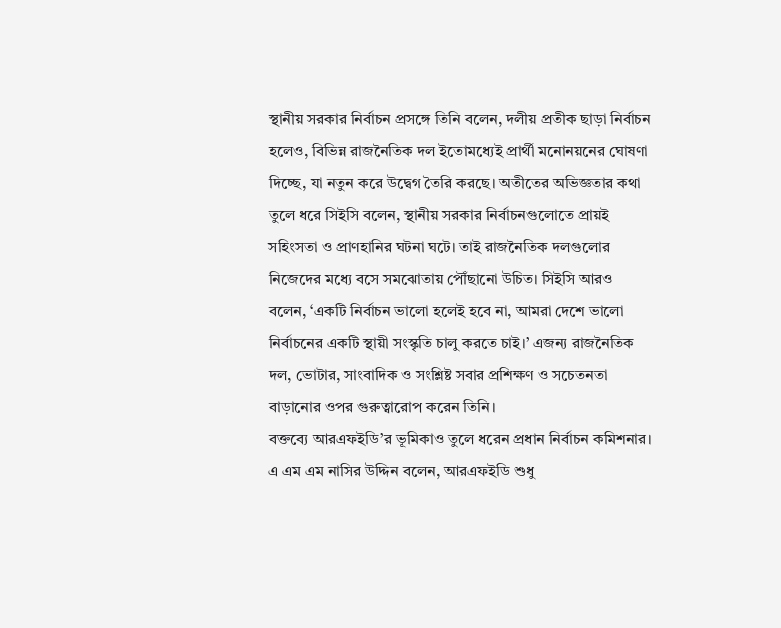স্থানীয় সরকার নির্বাচন প্রসঙ্গে তিনি বলেন, দলীয় প্রতীক ছাড়া নির্বাচন হলেও, বিভিন্ন রাজনৈতিক দল ইতোমধ্যেই প্রার্থী মনোনয়নের ঘোষণা দিচ্ছে, যা নতুন করে উদ্বেগ তৈরি করছে। অতীতের অভিজ্ঞতার কথা তুলে ধরে সিইসি বলেন, স্থানীয় সরকার নির্বাচনগুলোতে প্রায়ই সহিংসতা ও প্রাণহানির ঘটনা ঘটে। তাই রাজনৈতিক দলগুলোর নিজেদের মধ্যে বসে সমঝোতায় পৌঁছানো উচিত। সিইসি আরও বলেন, ‘একটি নির্বাচন ভালো হলেই হবে না, আমরা দেশে ভালো নির্বাচনের একটি স্থায়ী সংস্কৃতি চালু করতে চাই।’ এজন্য রাজনৈতিক দল, ভোটার, সাংবাদিক ও সংশ্লিষ্ট সবার প্রশিক্ষণ ও সচেতনতা বাড়ানোর ওপর গুরুত্বারোপ করেন তিনি।
বক্তব্যে আরএফইডি’র ভূমিকাও তুলে ধরেন প্রধান নির্বাচন কমিশনার। এ এম এম নাসির উদ্দিন বলেন, আরএফইডি শুধু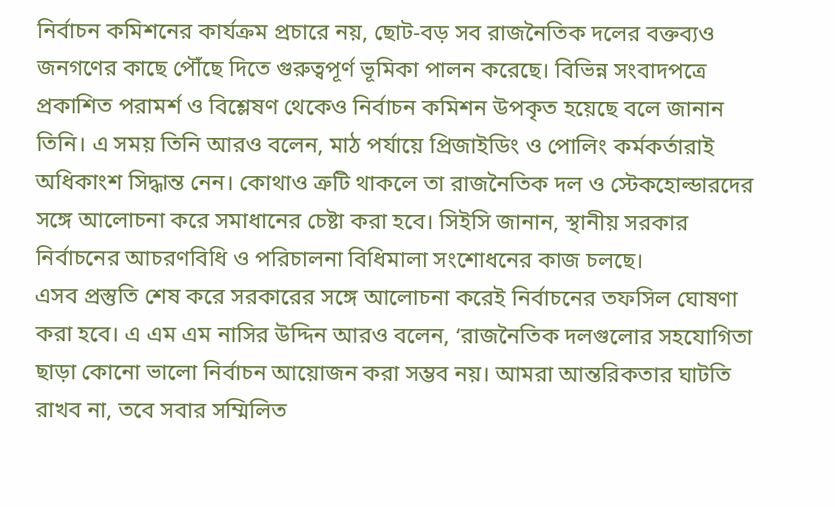নির্বাচন কমিশনের কার্যক্রম প্রচারে নয়, ছোট-বড় সব রাজনৈতিক দলের বক্তব্যও জনগণের কাছে পৌঁছে দিতে গুরুত্বপূর্ণ ভূমিকা পালন করেছে। বিভিন্ন সংবাদপত্রে প্রকাশিত পরামর্শ ও বিশ্লেষণ থেকেও নির্বাচন কমিশন উপকৃত হয়েছে বলে জানান তিনি। এ সময় তিনি আরও বলেন, মাঠ পর্যায়ে প্রিজাইডিং ও পোলিং কর্মকর্তারাই অধিকাংশ সিদ্ধান্ত নেন। কোথাও ত্রুটি থাকলে তা রাজনৈতিক দল ও স্টেকহোল্ডারদের সঙ্গে আলোচনা করে সমাধানের চেষ্টা করা হবে। সিইসি জানান, স্থানীয় সরকার নির্বাচনের আচরণবিধি ও পরিচালনা বিধিমালা সংশোধনের কাজ চলছে।
এসব প্রস্তুতি শেষ করে সরকারের সঙ্গে আলোচনা করেই নির্বাচনের তফসিল ঘোষণা করা হবে। এ এম এম নাসির উদ্দিন আরও বলেন, ‘রাজনৈতিক দলগুলোর সহযোগিতা ছাড়া কোনো ভালো নির্বাচন আয়োজন করা সম্ভব নয়। আমরা আন্তরিকতার ঘাটতি রাখব না, তবে সবার সম্মিলিত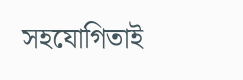সহযোগিতাই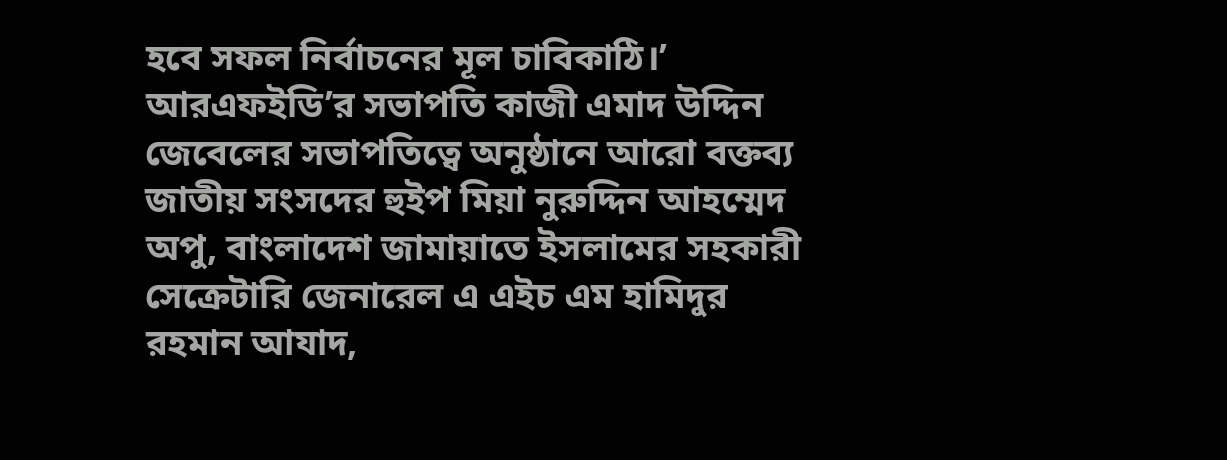হবে সফল নির্বাচনের মূল চাবিকাঠি।’ আরএফইডি’র সভাপতি কাজী এমাদ উদ্দিন জেবেলের সভাপতিত্বে অনুষ্ঠানে আরো বক্তব্য জাতীয় সংসদের হুইপ মিয়া নুরুদ্দিন আহম্মেদ অপু, বাংলাদেশ জামায়াতে ইসলামের সহকারী সেক্রেটারি জেনারেল এ এইচ এম হামিদুর রহমান আযাদ,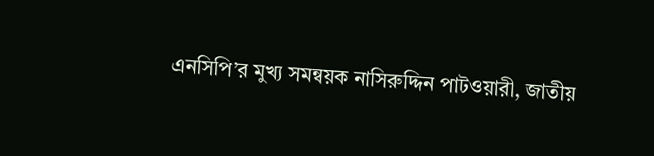এনসিপি’র মুখ্য সমন্বয়ক নাসিরুদ্দিন পাটওয়ারী, জাতীয়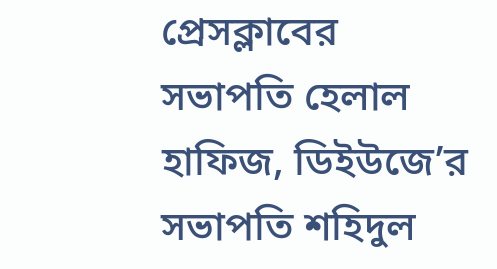প্রেসক্লাবের সভাপতি হেলাল হাফিজ, ডিইউজে’র সভাপতি শহিদুল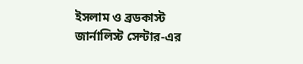ইসলাম ও ব্রডকাস্ট জার্নালিস্ট সেন্টার-এর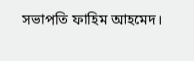সভাপতি ফাহিম আহমেদ।